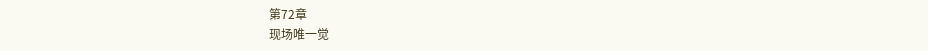第72章
现场唯一觉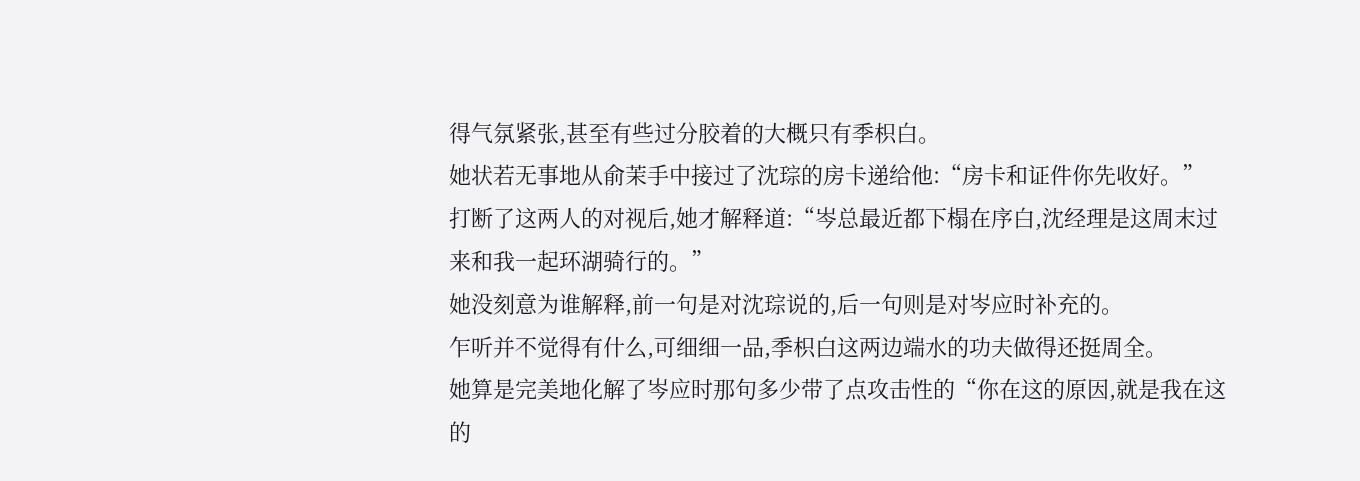得气氛紧张,甚至有些过分胶着的大概只有季枳白。
她状若无事地从俞茉手中接过了沈琮的房卡递给他:“房卡和证件你先收好。”
打断了这两人的对视后,她才解释道:“岑总最近都下榻在序白,沈经理是这周末过来和我一起环湖骑行的。”
她没刻意为谁解释,前一句是对沈琮说的,后一句则是对岑应时补充的。
乍听并不觉得有什么,可细细一品,季枳白这两边端水的功夫做得还挺周全。
她算是完美地化解了岑应时那句多少带了点攻击性的“你在这的原因,就是我在这的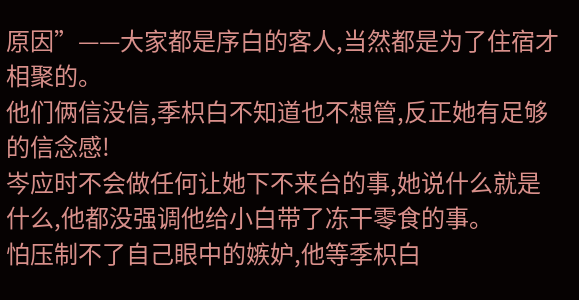原因”——大家都是序白的客人,当然都是为了住宿才相聚的。
他们俩信没信,季枳白不知道也不想管,反正她有足够的信念感!
岑应时不会做任何让她下不来台的事,她说什么就是什么,他都没强调他给小白带了冻干零食的事。
怕压制不了自己眼中的嫉妒,他等季枳白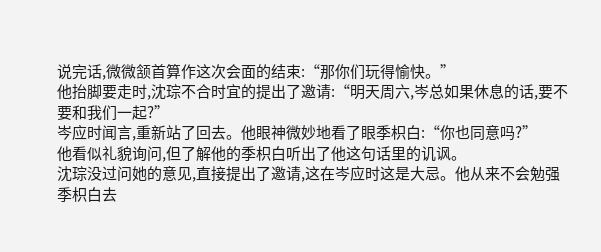说完话,微微颔首算作这次会面的结束:“那你们玩得愉快。”
他抬脚要走时,沈琮不合时宜的提出了邀请:“明天周六,岑总如果休息的话,要不要和我们一起?”
岑应时闻言,重新站了回去。他眼神微妙地看了眼季枳白:“你也同意吗?”
他看似礼貌询问,但了解他的季枳白听出了他这句话里的讥讽。
沈琮没过问她的意见,直接提出了邀请,这在岑应时这是大忌。他从来不会勉强季枳白去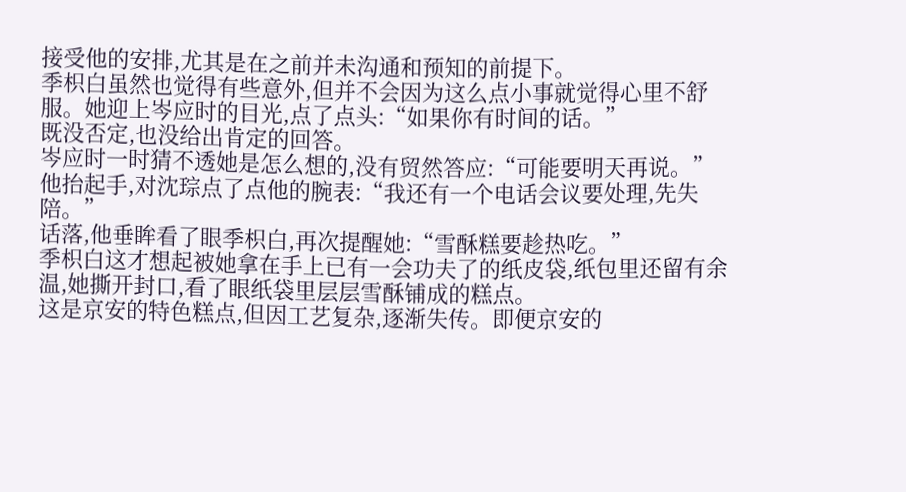接受他的安排,尤其是在之前并未沟通和预知的前提下。
季枳白虽然也觉得有些意外,但并不会因为这么点小事就觉得心里不舒服。她迎上岑应时的目光,点了点头:“如果你有时间的话。”
既没否定,也没给出肯定的回答。
岑应时一时猜不透她是怎么想的,没有贸然答应:“可能要明天再说。”
他抬起手,对沈琮点了点他的腕表:“我还有一个电话会议要处理,先失陪。”
话落,他垂眸看了眼季枳白,再次提醒她:“雪酥糕要趁热吃。”
季枳白这才想起被她拿在手上已有一会功夫了的纸皮袋,纸包里还留有余温,她撕开封口,看了眼纸袋里层层雪酥铺成的糕点。
这是京安的特色糕点,但因工艺复杂,逐渐失传。即便京安的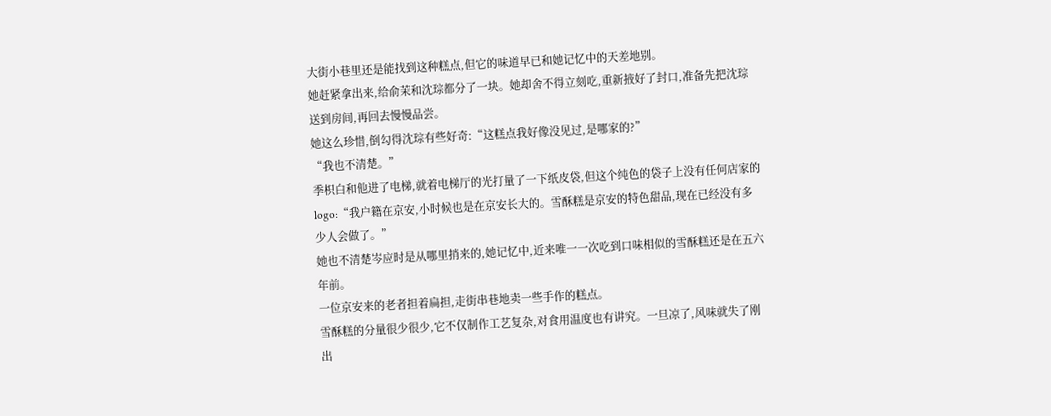大街小巷里还是能找到这种糕点,但它的味道早已和她记忆中的天差地别。
她赶紧拿出来,给俞茉和沈琮都分了一块。她却舍不得立刻吃,重新掖好了封口,准备先把沈琮送到房间,再回去慢慢品尝。
她这么珍惜,倒勾得沈琮有些好奇:“这糕点我好像没见过,是哪家的?”
“我也不清楚。”
季枳白和他进了电梯,就着电梯厅的光打量了一下纸皮袋,但这个纯色的袋子上没有任何店家的logo:“我户籍在京安,小时候也是在京安长大的。雪酥糕是京安的特色甜品,现在已经没有多少人会做了。”
她也不清楚岑应时是从哪里捎来的,她记忆中,近来唯一一次吃到口味相似的雪酥糕还是在五六年前。
一位京安来的老者担着扁担,走街串巷地卖一些手作的糕点。
雪酥糕的分量很少很少,它不仅制作工艺复杂,对食用温度也有讲究。一旦凉了,风味就失了刚出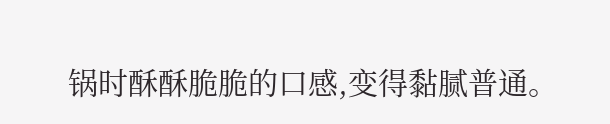锅时酥酥脆脆的口感,变得黏腻普通。